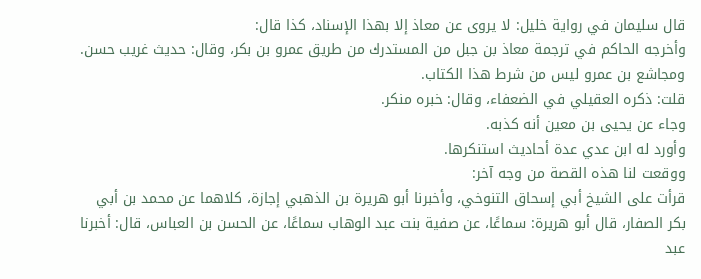قال سليمان في رواية خليل: لا يروى عن معاذ إلا بهذا الإسناد، كذا قال:
وأخرجه الحاكم في ترجمة معاذ بن جبل من المستدرك من طريق عمرو بن بكر، وقال: حديث غريب حسن. ومجاشع بن عمرو ليس من شرط هذا الكتاب.
قلت: ذكره العقيلي في الضعفاء، وقال: خبره منكر.
وجاء عن يحيى بن معين أنه كذبه.
وأورد له ابن عدي عدة أحاديث استنكرها.
ووقعت لنا هذه القصة من وجه آخر:
قرأت على الشيخ أبي إسحاق التنوخي، وأخبرنا أبو هريرة بن الذهبي إجازة، كلاهما عن محمد بن أبي بكر الصفار، قال أبو هريرة: سماعًا، عن صفية بنت عبد الوهاب سماعًا، عن الحسن بن العباس، قال: أخبرنا عبد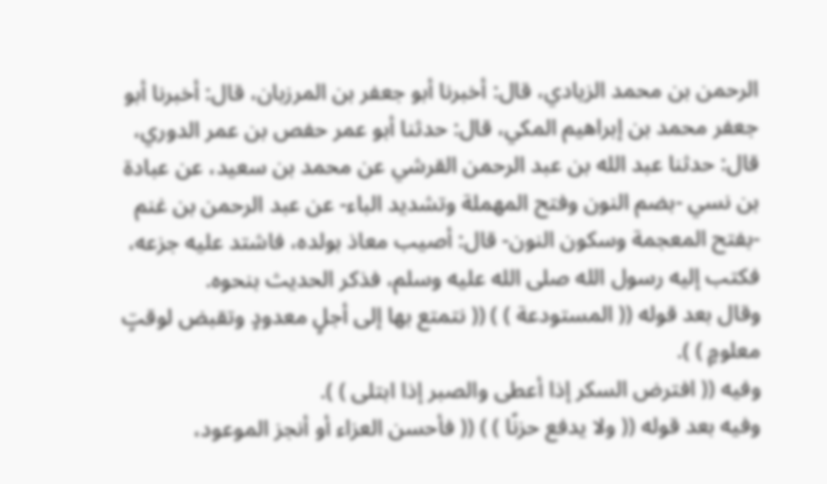الرحمن بن محمد الزيادي، قال: أخبرنا أبو جعفر بن المرزبان، قال: أخبرنا أبو جعفر محمد بن إبراهيم المكي، قال: حدثنا أبو عمر حفص بن عمر الدوري، قال: حدثنا عبد الله بن عبد الرحمن القرشي عن محمد بن سعيد، عن عبادة بن نسي -بضم النون وفتح المهملة وتشديد الباء- عن عبد الرحمن بن غنم -بفتح المعجمة وسكون النون- قال: أصيب معاذ بولده، فاشتد عليه جزعه، فكتب إليه رسول الله صلى الله عليه وسلم، فذكر الحديث بنحوه.
وقال بعد قوله (( المستودعة ) ) (( نتمتع بها إلى أجلٍ معدودٍ وتقبض لوقتٍ معلومٍ ) ).
وفيه (( افترض السكر إذا أعطى والصبر إذا ابتلى ) ).
وفيه بعد قوله (( ولا يدفع حزنًا ) ) (( فأحسن العزاء أو أنجز الموعود،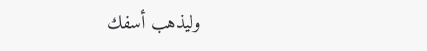وليذهب أسفك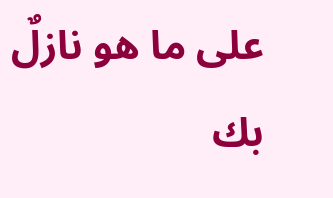على ما هو نازلٌ بك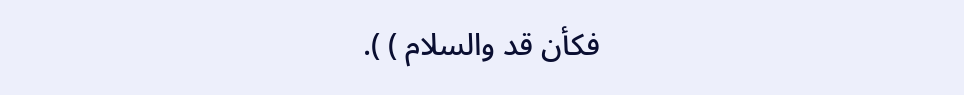فكأن قد والسلام ) ).